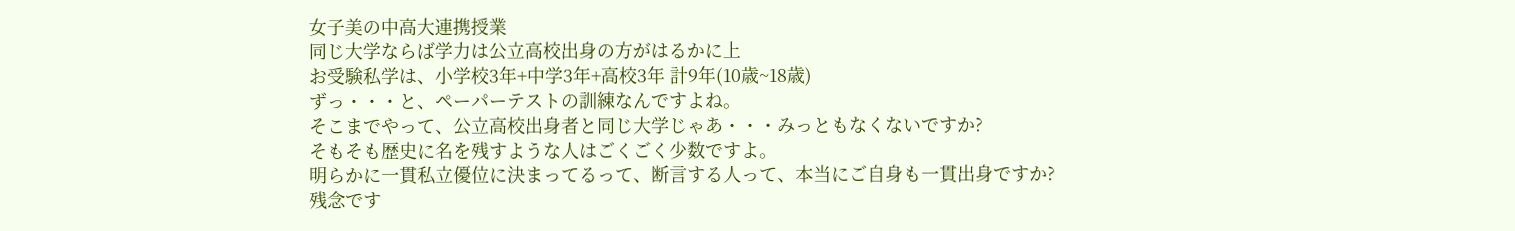女子美の中高大連携授業
同じ大学ならば学力は公立高校出身の方がはるかに上
お受験私学は、小学校3年+中学3年+高校3年 計9年(10歳~18歳)
ずっ・・・と、ペーパーテストの訓練なんですよね。
そこまでやって、公立高校出身者と同じ大学じゃあ・・・みっともなくないですか?
そもそも歴史に名を残すような人はごくごく少数ですよ。
明らかに一貫私立優位に決まってるって、断言する人って、本当にご自身も一貫出身ですか?
残念です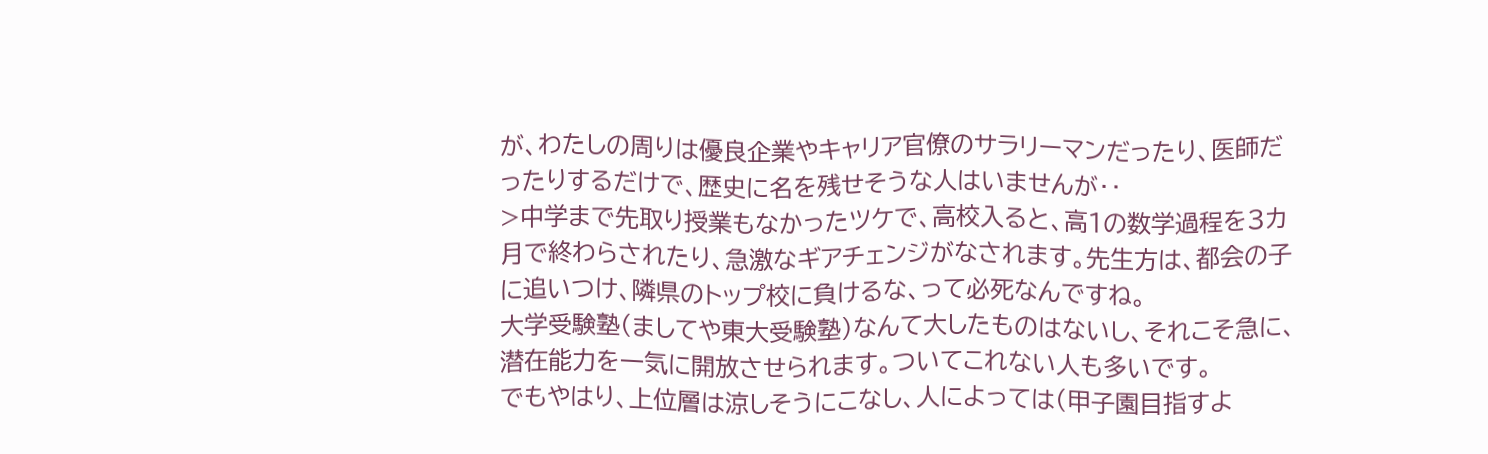が、わたしの周りは優良企業やキャリア官僚のサラリーマンだったり、医師だったりするだけで、歴史に名を残せそうな人はいませんが‥
>中学まで先取り授業もなかったツケで、高校入ると、高1の数学過程を3カ月で終わらされたり、急激なギアチェンジがなされます。先生方は、都会の子に追いつけ、隣県のトップ校に負けるな、って必死なんですね。
大学受験塾(ましてや東大受験塾)なんて大したものはないし、それこそ急に、潜在能力を一気に開放させられます。ついてこれない人も多いです。
でもやはり、上位層は涼しそうにこなし、人によっては(甲子園目指すよ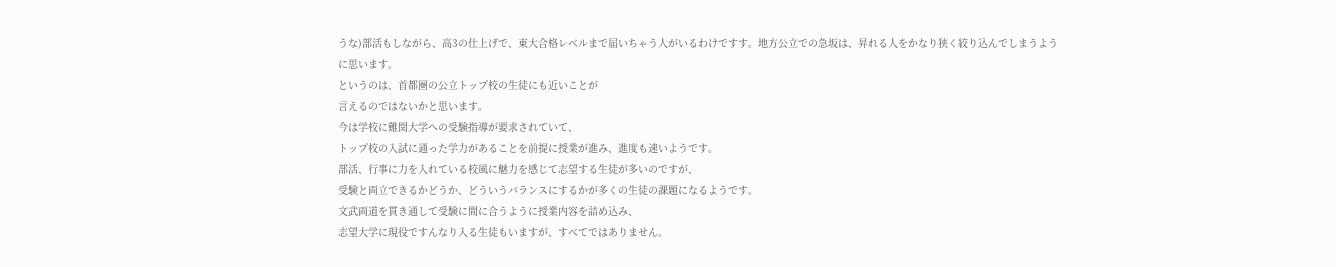うな)部活もしながら、高3の仕上げで、東大合格レベルまで届いちゃう人がいるわけですす。地方公立での急坂は、昇れる人をかなり狭く絞り込んでしまうように思います。
というのは、首都圏の公立トップ校の生徒にも近いことが
言えるのではないかと思います。
今は学校に難関大学への受験指導が要求されていて、
トップ校の入試に通った学力があることを前提に授業が進み、進度も速いようです。
部活、行事に力を入れている校風に魅力を感じて志望する生徒が多いのですが、
受験と両立できるかどうか、どういうバランスにするかが多くの生徒の課題になるようです。
文武両道を貫き通して受験に間に合うように授業内容を詰め込み、
志望大学に現役ですんなり入る生徒もいますが、すべてではありません。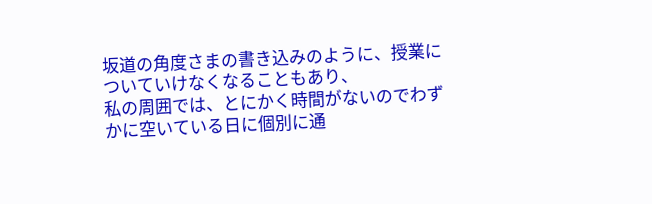坂道の角度さまの書き込みのように、授業についていけなくなることもあり、
私の周囲では、とにかく時間がないのでわずかに空いている日に個別に通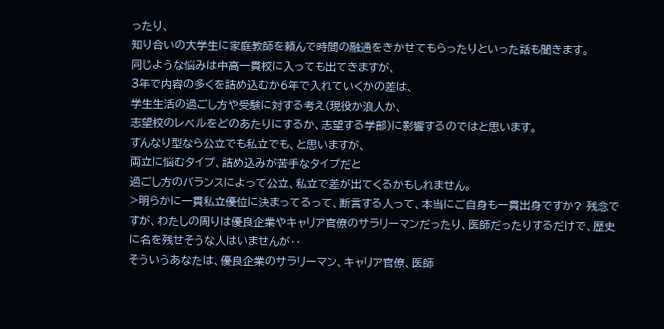ったり、
知り合いの大学生に家庭教師を頼んで時間の融通をきかせてもらったりといった話も聞きます。
同じような悩みは中高一貫校に入っても出てきますが、
3年で内容の多くを詰め込むか6年で入れていくかの差は、
学生生活の過ごし方や受験に対する考え(現役か浪人か、
志望校のレベルをどのあたりにするか、志望する学部)に影響するのではと思います。
すんなり型なら公立でも私立でも、と思いますが、
両立に悩むタイプ、詰め込みが苦手なタイプだと
過ごし方のバランスによって公立、私立で差が出てくるかもしれません。
>明らかに一貫私立優位に決まってるって、断言する人って、本当にご自身も一貫出身ですか? 残念ですが、わたしの周りは優良企業やキャリア官僚のサラリーマンだったり、医師だったりするだけで、歴史に名を残せそうな人はいませんが‥
そういうあなたは、優良企業のサラリーマン、キャリア官僚、医師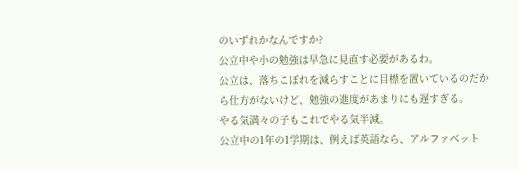のいずれかなんですか?
公立中や小の勉強は早急に見直す必要があるわ。
公立は、落ちこぼれを減らすことに目標を置いているのだから仕方がないけど、勉強の進度があまりにも遅すぎる。
やる気満々の子もこれでやる気半減。
公立中の1年の1学期は、例えば英語なら、アルファベット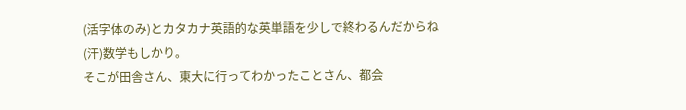(活字体のみ)とカタカナ英語的な英単語を少しで終わるんだからね(汗)数学もしかり。
そこが田舎さん、東大に行ってわかったことさん、都会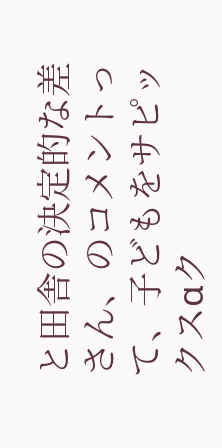と田舎の決定的な差さん、のコメントって、子どもをサピックスαク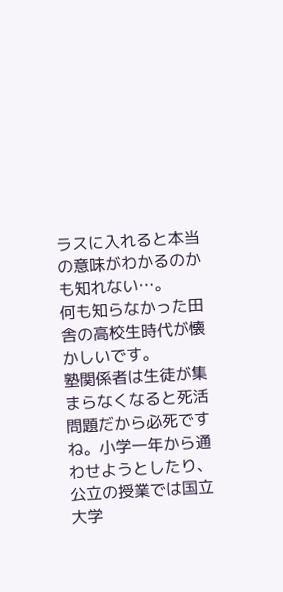ラスに入れると本当の意味がわかるのかも知れない…。
何も知らなかった田舎の高校生時代が懐かしいです。
塾関係者は生徒が集まらなくなると死活問題だから必死ですね。小学一年から通わせようとしたり、公立の授業では国立大学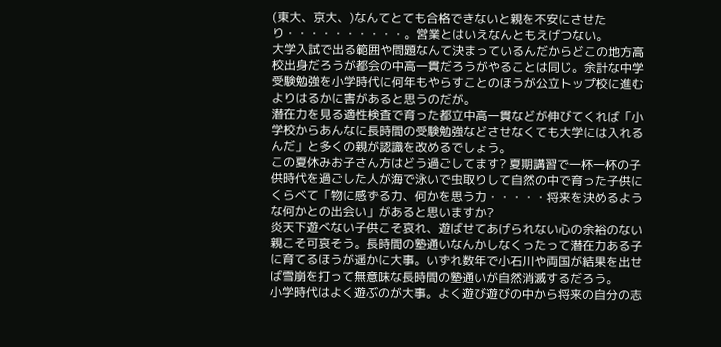(東大、京大、)なんてとても合格できないと親を不安にさせたり・・・・・・・・・・。営業とはいえなんともえげつない。
大学入試で出る範囲や問題なんて決まっているんだからどこの地方高校出身だろうが都会の中高一貫だろうがやることは同じ。余計な中学受験勉強を小学時代に何年もやらすことのほうが公立トップ校に進むよりはるかに害があると思うのだが。
潜在力を見る適性検査で育った都立中高一貫などが伸びてくれば「小学校からあんなに長時間の受験勉強などさせなくても大学には入れるんだ」と多くの親が認識を改めるでしょう。
この夏休みお子さん方はどう過ごしてます? 夏期講習で一杯一杯の子供時代を過ごした人が海で泳いで虫取りして自然の中で育った子供にくらべて「物に感ずる力、何かを思う力・・・・・将来を決めるような何かとの出会い」があると思いますか?
炎天下遊べない子供こそ哀れ、遊ばせてあげられない心の余裕のない親こそ可哀そう。長時間の塾通いなんかしなくったって潜在力ある子に育てるほうが遥かに大事。いずれ数年で小石川や両国が結果を出せば雪崩を打って無意味な長時間の塾通いが自然消滅するだろう。
小学時代はよく遊ぶのが大事。よく遊び遊びの中から将来の自分の志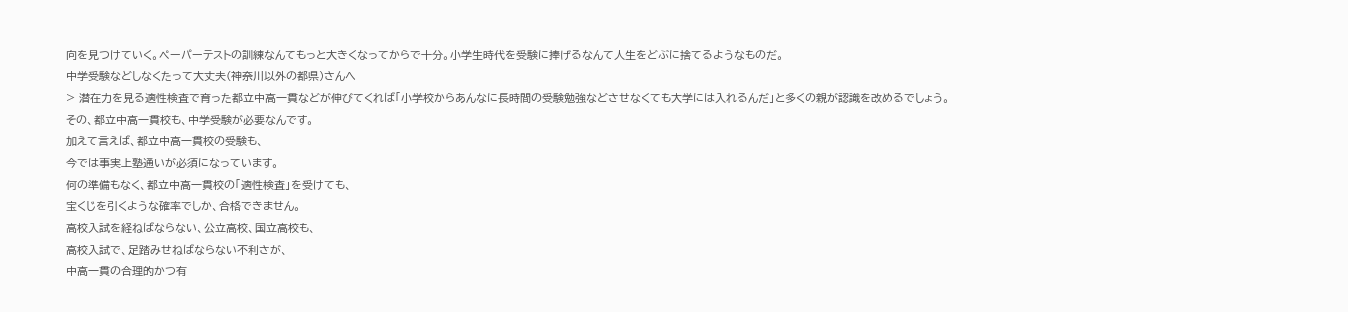向を見つけていく。ペーパーテストの訓練なんてもっと大きくなってからで十分。小学生時代を受験に捧げるなんて人生をどぶに捨てるようなものだ。
中学受験などしなくたって大丈夫(神奈川以外の都県)さんへ
> 潜在力を見る適性検査で育った都立中高一貫などが伸びてくれば「小学校からあんなに長時間の受験勉強などさせなくても大学には入れるんだ」と多くの親が認識を改めるでしょう。
その、都立中高一貫校も、中学受験が必要なんです。
加えて言えば、都立中高一貫校の受験も、
今では事実上塾通いが必須になっています。
何の準備もなく、都立中高一貫校の「適性検査」を受けても、
宝くじを引くような確率でしか、合格できません。
高校入試を経ねばならない、公立高校、国立高校も、
高校入試で、足踏みせねばならない不利さが、
中高一貫の合理的かつ有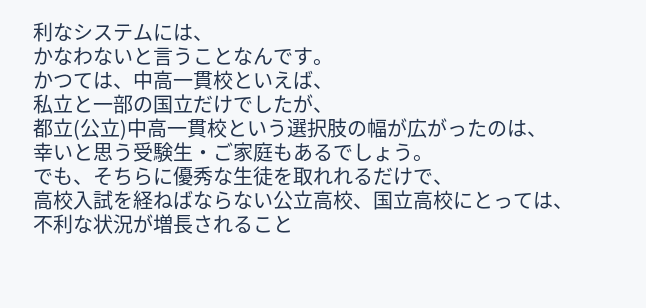利なシステムには、
かなわないと言うことなんです。
かつては、中高一貫校といえば、
私立と一部の国立だけでしたが、
都立(公立)中高一貫校という選択肢の幅が広がったのは、
幸いと思う受験生・ご家庭もあるでしょう。
でも、そちらに優秀な生徒を取れれるだけで、
高校入試を経ねばならない公立高校、国立高校にとっては、
不利な状況が増長されること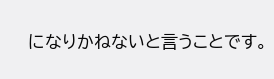になりかねないと言うことです。